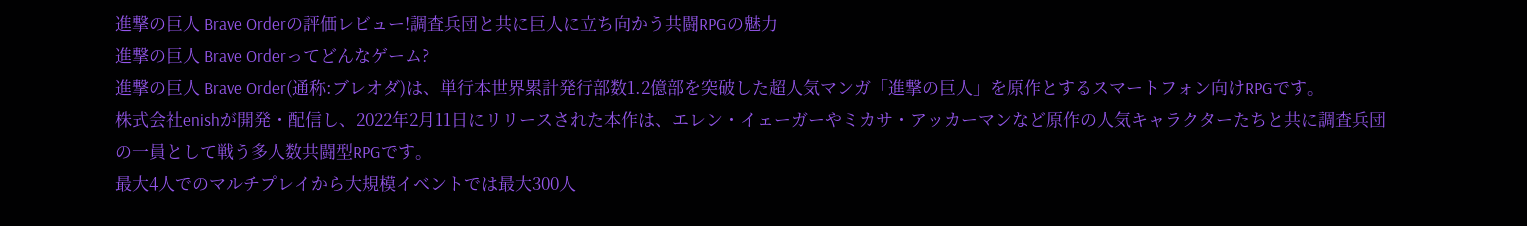進撃の巨人 Brave Orderの評価レビュー!調査兵団と共に巨人に立ち向かう共闘RPGの魅力
進撃の巨人 Brave Orderってどんなゲーム?
進撃の巨人 Brave Order(通称:ブレオダ)は、単行本世界累計発行部数1.2億部を突破した超人気マンガ「進撃の巨人」を原作とするスマートフォン向けRPGです。
株式会社enishが開発・配信し、2022年2月11日にリリースされた本作は、エレン・イェーガーやミカサ・アッカーマンなど原作の人気キャラクターたちと共に調査兵団の一員として戦う多人数共闘型RPGです。
最大4人でのマルチプレイから大規模イベントでは最大300人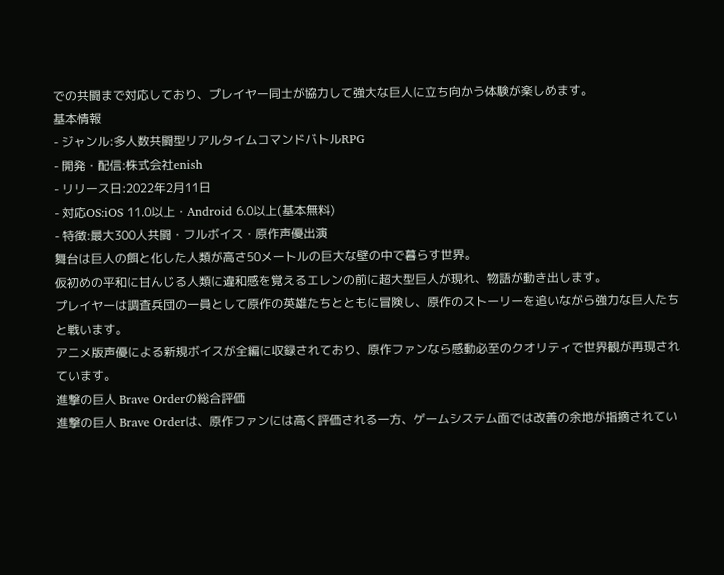での共闘まで対応しており、プレイヤー同士が協力して強大な巨人に立ち向かう体験が楽しめます。
基本情報
- ジャンル:多人数共闘型リアルタイムコマンドバトルRPG
- 開発・配信:株式会社enish
- リリース日:2022年2月11日
- 対応OS:iOS 11.0以上・Android 6.0以上(基本無料)
- 特徴:最大300人共闘・フルボイス・原作声優出演
舞台は巨人の餌と化した人類が高さ50メートルの巨大な壁の中で暮らす世界。
仮初めの平和に甘んじる人類に違和感を覚えるエレンの前に超大型巨人が現れ、物語が動き出します。
プレイヤーは調査兵団の一員として原作の英雄たちとともに冒険し、原作のストーリーを追いながら強力な巨人たちと戦います。
アニメ版声優による新規ボイスが全編に収録されており、原作ファンなら感動必至のクオリティで世界観が再現されています。
進撃の巨人 Brave Orderの総合評価
進撃の巨人 Brave Orderは、原作ファンには高く評価される一方、ゲームシステム面では改善の余地が指摘されてい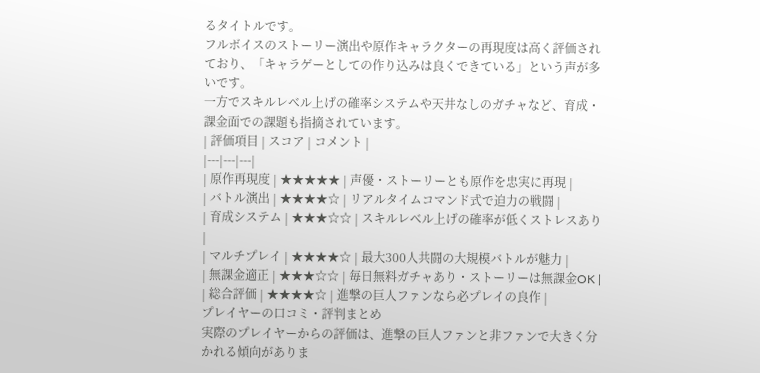るタイトルです。
フルボイスのストーリー演出や原作キャラクターの再現度は高く評価されており、「キャラゲーとしての作り込みは良くできている」という声が多いです。
一方でスキルレベル上げの確率システムや天井なしのガチャなど、育成・課金面での課題も指摘されています。
| 評価項目 | スコア | コメント |
|---|---|---|
| 原作再現度 | ★★★★★ | 声優・ストーリーとも原作を忠実に再現 |
| バトル演出 | ★★★★☆ | リアルタイムコマンド式で迫力の戦闘 |
| 育成システム | ★★★☆☆ | スキルレベル上げの確率が低くストレスあり |
| マルチプレイ | ★★★★☆ | 最大300人共闘の大規模バトルが魅力 |
| 無課金適正 | ★★★☆☆ | 毎日無料ガチャあり・ストーリーは無課金OK |
| 総合評価 | ★★★★☆ | 進撃の巨人ファンなら必プレイの良作 |
プレイヤーの口コミ・評判まとめ
実際のプレイヤーからの評価は、進撃の巨人ファンと非ファンで大きく分かれる傾向がありま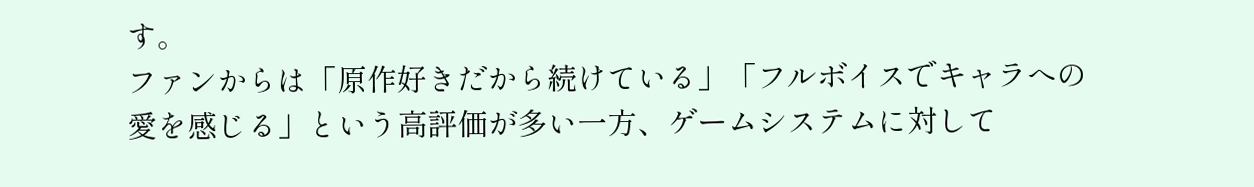す。
ファンからは「原作好きだから続けている」「フルボイスでキャラへの愛を感じる」という高評価が多い一方、ゲームシステムに対して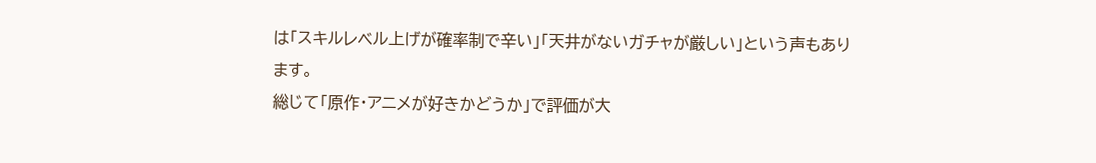は「スキルレベル上げが確率制で辛い」「天井がないガチャが厳しい」という声もあります。
総じて「原作・アニメが好きかどうか」で評価が大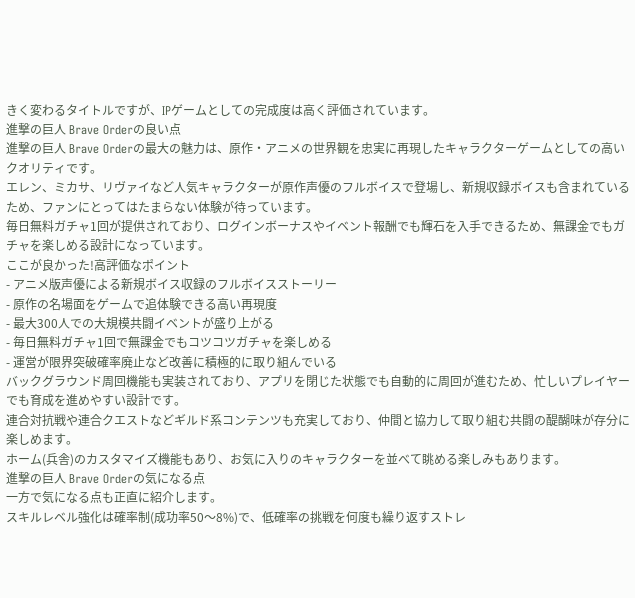きく変わるタイトルですが、IPゲームとしての完成度は高く評価されています。
進撃の巨人 Brave Orderの良い点
進撃の巨人 Brave Orderの最大の魅力は、原作・アニメの世界観を忠実に再現したキャラクターゲームとしての高いクオリティです。
エレン、ミカサ、リヴァイなど人気キャラクターが原作声優のフルボイスで登場し、新規収録ボイスも含まれているため、ファンにとってはたまらない体験が待っています。
毎日無料ガチャ1回が提供されており、ログインボーナスやイベント報酬でも輝石を入手できるため、無課金でもガチャを楽しめる設計になっています。
ここが良かった!高評価なポイント
- アニメ版声優による新規ボイス収録のフルボイスストーリー
- 原作の名場面をゲームで追体験できる高い再現度
- 最大300人での大規模共闘イベントが盛り上がる
- 毎日無料ガチャ1回で無課金でもコツコツガチャを楽しめる
- 運営が限界突破確率廃止など改善に積極的に取り組んでいる
バックグラウンド周回機能も実装されており、アプリを閉じた状態でも自動的に周回が進むため、忙しいプレイヤーでも育成を進めやすい設計です。
連合対抗戦や連合クエストなどギルド系コンテンツも充実しており、仲間と協力して取り組む共闘の醍醐味が存分に楽しめます。
ホーム(兵舎)のカスタマイズ機能もあり、お気に入りのキャラクターを並べて眺める楽しみもあります。
進撃の巨人 Brave Orderの気になる点
一方で気になる点も正直に紹介します。
スキルレベル強化は確率制(成功率50〜8%)で、低確率の挑戦を何度も繰り返すストレ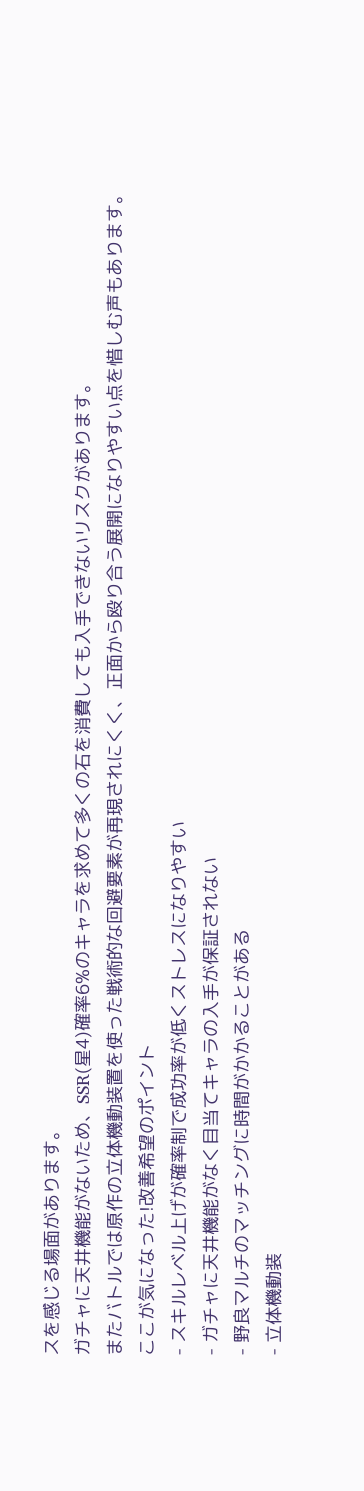スを感じる場面があります。
ガチャに天井機能がないため、SSR(星4)確率6%のキャラを求めて多くの石を消費しても入手できないリスクがあります。
またバトルでは原作の立体機動装置を使った戦術的な回避要素が再現されにくく、正面から殴り合う展開になりやすい点を惜しむ声もあります。
ここが気になった!改善希望のポイント
- スキルレベル上げが確率制で成功率が低くストレスになりやすい
- ガチャに天井機能がなく目当てキャラの入手が保証されない
- 野良マルチのマッチングに時間がかかることがある
- 立体機動装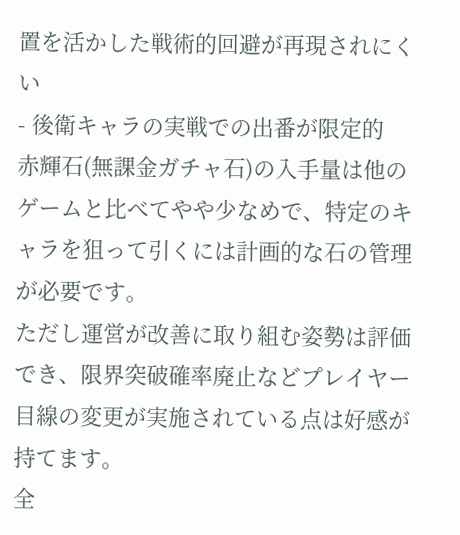置を活かした戦術的回避が再現されにくい
- 後衛キャラの実戦での出番が限定的
赤輝石(無課金ガチャ石)の入手量は他のゲームと比べてやや少なめで、特定のキャラを狙って引くには計画的な石の管理が必要です。
ただし運営が改善に取り組む姿勢は評価でき、限界突破確率廃止などプレイヤー目線の変更が実施されている点は好感が持てます。
全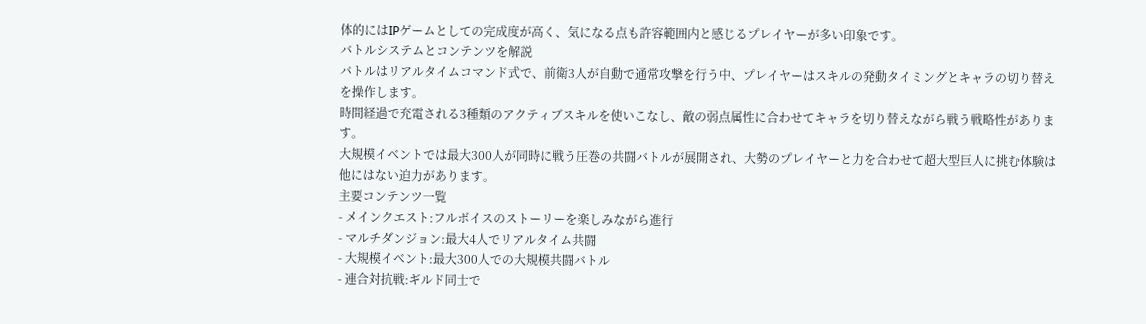体的にはIPゲームとしての完成度が高く、気になる点も許容範囲内と感じるプレイヤーが多い印象です。
バトルシステムとコンテンツを解説
バトルはリアルタイムコマンド式で、前衛3人が自動で通常攻撃を行う中、プレイヤーはスキルの発動タイミングとキャラの切り替えを操作します。
時間経過で充電される3種類のアクティブスキルを使いこなし、敵の弱点属性に合わせてキャラを切り替えながら戦う戦略性があります。
大規模イベントでは最大300人が同時に戦う圧巻の共闘バトルが展開され、大勢のプレイヤーと力を合わせて超大型巨人に挑む体験は他にはない迫力があります。
主要コンテンツ一覧
- メインクエスト:フルボイスのストーリーを楽しみながら進行
- マルチダンジョン:最大4人でリアルタイム共闘
- 大規模イベント:最大300人での大規模共闘バトル
- 連合対抗戦:ギルド同士で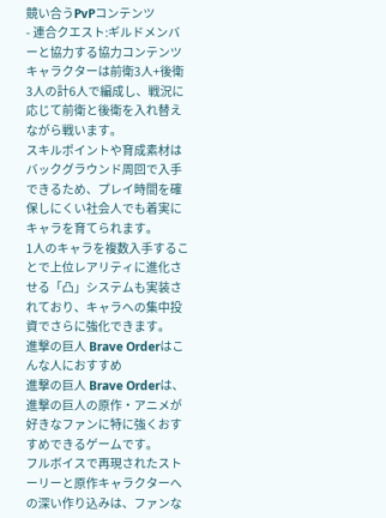競い合うPvPコンテンツ
- 連合クエスト:ギルドメンバーと協力する協力コンテンツ
キャラクターは前衛3人+後衛3人の計6人で編成し、戦況に応じて前衛と後衛を入れ替えながら戦います。
スキルポイントや育成素材はバックグラウンド周回で入手できるため、プレイ時間を確保しにくい社会人でも着実にキャラを育てられます。
1人のキャラを複数入手することで上位レアリティに進化させる「凸」システムも実装されており、キャラへの集中投資でさらに強化できます。
進撃の巨人 Brave Orderはこんな人におすすめ
進撃の巨人 Brave Orderは、進撃の巨人の原作・アニメが好きなファンに特に強くおすすめできるゲームです。
フルボイスで再現されたストーリーと原作キャラクターへの深い作り込みは、ファンな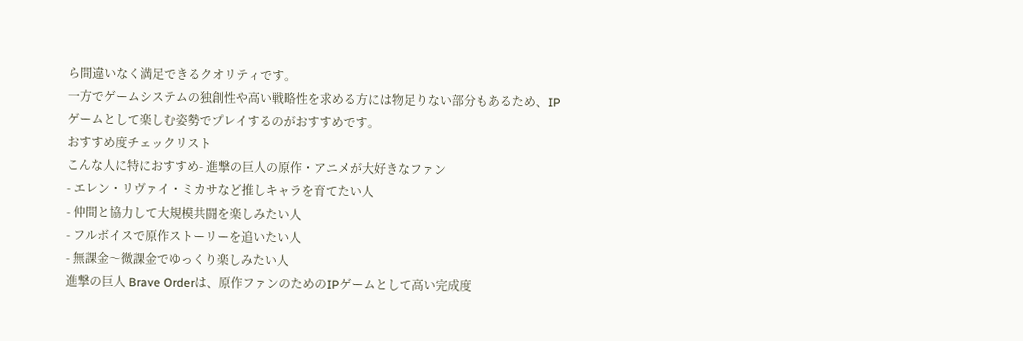ら間違いなく満足できるクオリティです。
一方でゲームシステムの独創性や高い戦略性を求める方には物足りない部分もあるため、IPゲームとして楽しむ姿勢でプレイするのがおすすめです。
おすすめ度チェックリスト
こんな人に特におすすめ- 進撃の巨人の原作・アニメが大好きなファン
- エレン・リヴァイ・ミカサなど推しキャラを育てたい人
- 仲間と協力して大規模共闘を楽しみたい人
- フルボイスで原作ストーリーを追いたい人
- 無課金〜微課金でゆっくり楽しみたい人
進撃の巨人 Brave Orderは、原作ファンのためのIPゲームとして高い完成度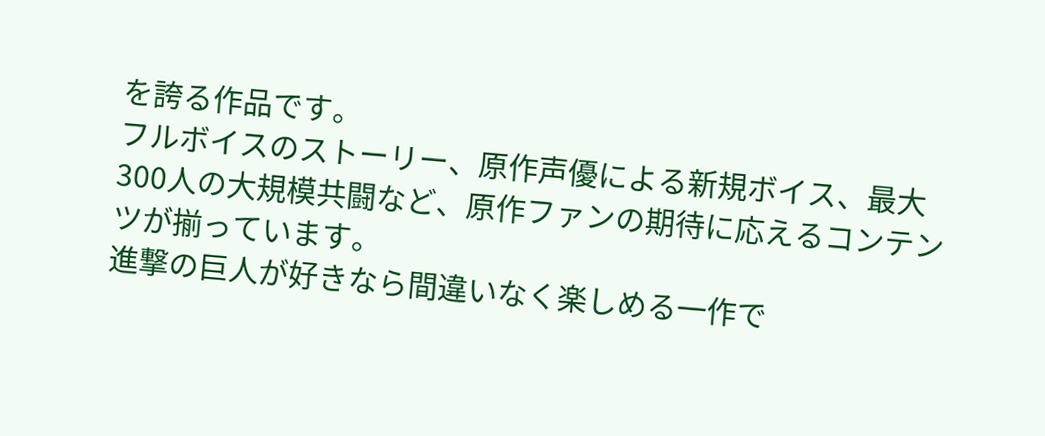を誇る作品です。
フルボイスのストーリー、原作声優による新規ボイス、最大300人の大規模共闘など、原作ファンの期待に応えるコンテンツが揃っています。
進撃の巨人が好きなら間違いなく楽しめる一作で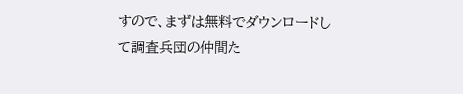すので、まずは無料でダウンロードして調査兵団の仲間た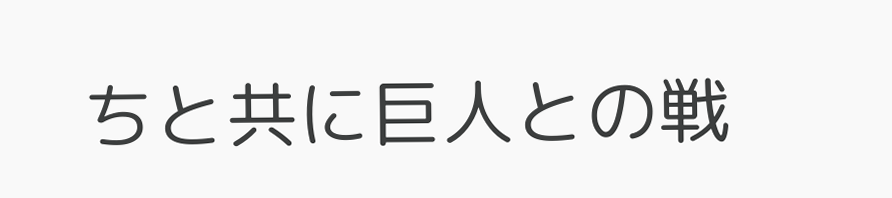ちと共に巨人との戦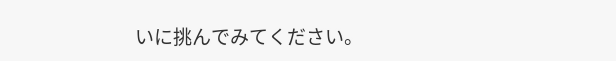いに挑んでみてください。